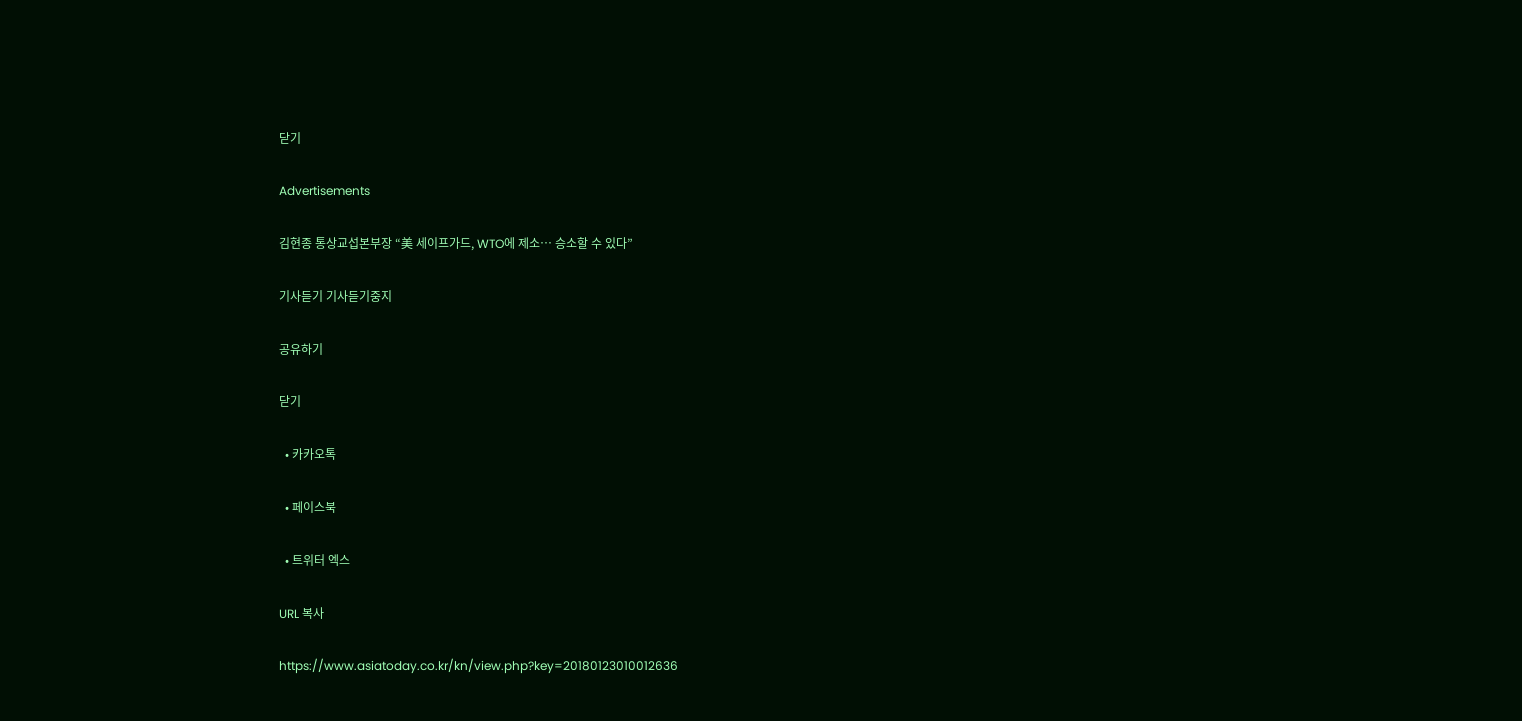닫기

Advertisements

김현종 통상교섭본부장 “美 세이프가드, WTO에 제소… 승소할 수 있다”

기사듣기 기사듣기중지

공유하기

닫기

  • 카카오톡

  • 페이스북

  • 트위터 엑스

URL 복사

https://www.asiatoday.co.kr/kn/view.php?key=20180123010012636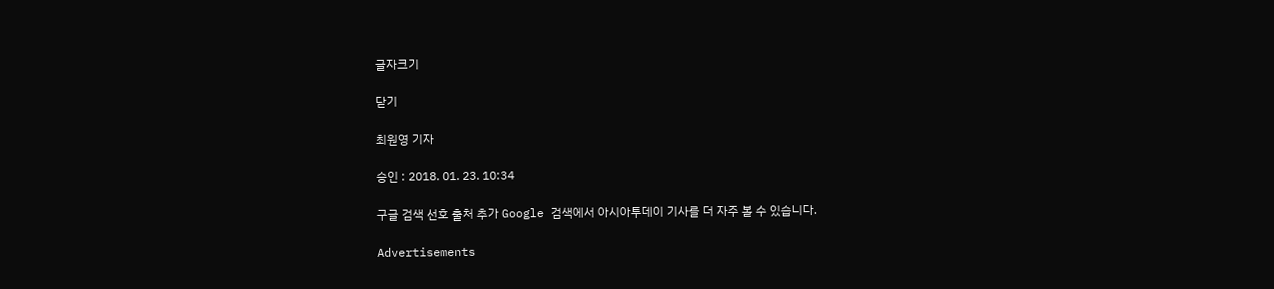글자크기

닫기

최원영 기자

승인 : 2018. 01. 23. 10:34

구글 검색 선호 출처 추가 Google 검색에서 아시아투데이 기사를 더 자주 볼 수 있습니다.

Advertisements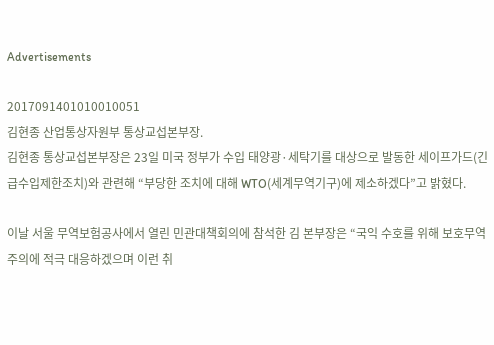Advertisements

2017091401010010051
김현종 산업통상자원부 통상교섭본부장.
김현종 통상교섭본부장은 23일 미국 정부가 수입 태양광·세탁기를 대상으로 발동한 세이프가드(긴급수입제한조치)와 관련해 “부당한 조치에 대해 WTO(세계무역기구)에 제소하겠다”고 밝혔다.

이날 서울 무역보험공사에서 열린 민관대책회의에 참석한 김 본부장은 “국익 수호를 위해 보호무역주의에 적극 대응하겠으며 이런 취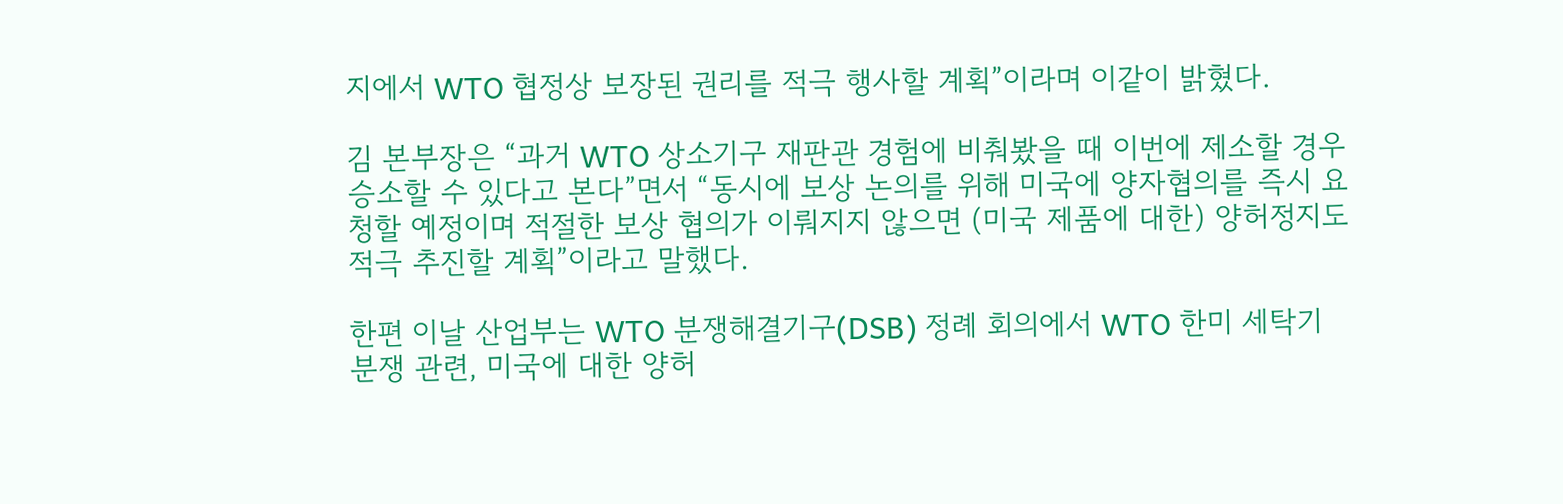지에서 WTO 협정상 보장된 권리를 적극 행사할 계획”이라며 이같이 밝혔다.

김 본부장은 “과거 WTO 상소기구 재판관 경험에 비춰봤을 때 이번에 제소할 경우 승소할 수 있다고 본다”면서 “동시에 보상 논의를 위해 미국에 양자협의를 즉시 요청할 예정이며 적절한 보상 협의가 이뤄지지 않으면 (미국 제품에 대한) 양허정지도 적극 추진할 계획”이라고 말했다.

한편 이날 산업부는 WTO 분쟁해결기구(DSB) 정례 회의에서 WTO 한미 세탁기 분쟁 관련, 미국에 대한 양허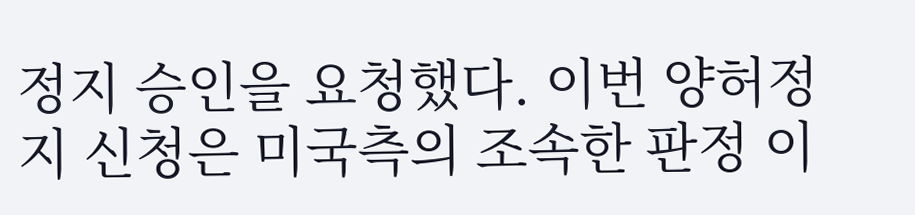정지 승인을 요청했다. 이번 양허정지 신청은 미국측의 조속한 판정 이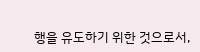행을 유도하기 위한 것으로서,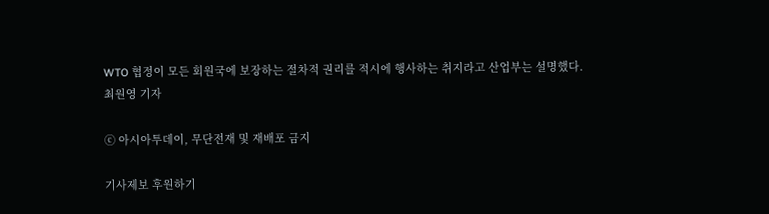WTO 협정이 모든 회원국에 보장하는 절차적 권리를 적시에 행사하는 취지라고 산업부는 설명했다.
최원영 기자

ⓒ 아시아투데이, 무단전재 및 재배포 금지

기사제보 후원하기